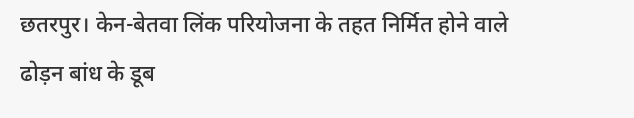छतरपुर। केन-बेतवा लिंक परियोजना के तहत निर्मित होने वाले ढोड़न बांध के डूब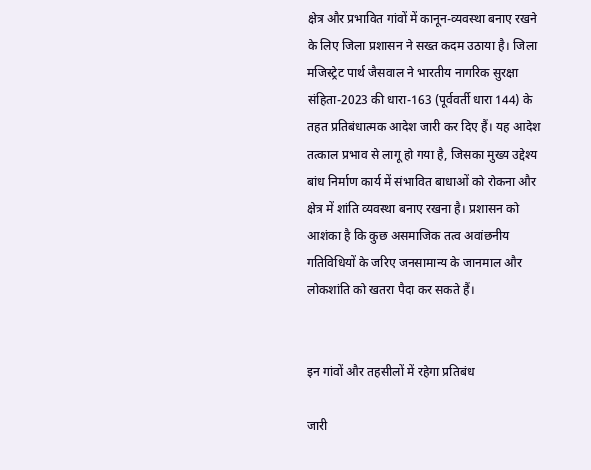क्षेत्र और प्रभावित गांवों में कानून-व्यवस्था बनाए रखने के लिए जिला प्रशासन ने सख्त कदम उठाया है। जिला मजिस्ट्रेट पार्थ जैसवाल ने भारतीय नागरिक सुरक्षा संहिता-2023 की धारा-163 (पूर्ववर्ती धारा 144) के तहत प्रतिबंधात्मक आदेश जारी कर दिए हैं। यह आदेश तत्काल प्रभाव से लागू हो गया है, जिसका मुख्य उद्देश्य बांध निर्माण कार्य में संभावित बाधाओं को रोकना और क्षेत्र में शांति व्यवस्था बनाए रखना है। प्रशासन को आशंका है कि कुछ असमाजिक तत्व अवांछनीय गतिविधियों के जरिए जनसामान्य के जानमाल और लोकशांति को खतरा पैदा कर सकते हैं।


इन गांवों और तहसीलों में रहेगा प्रतिबंध

जारी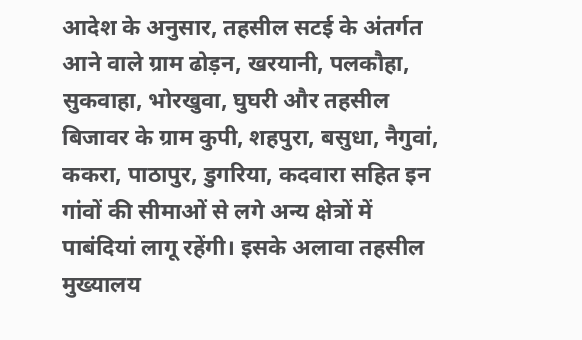आदेश के अनुसार, तहसील सटई के अंतर्गत आने वाले ग्राम ढोड़न, खरयानी, पलकौहा, सुकवाहा, भोरखुवा, घुघरी और तहसील बिजावर के ग्राम कुपी, शहपुरा, बसुधा, नैगुवां, ककरा, पाठापुर, डुगरिया, कदवारा सहित इन गांवों की सीमाओं से लगे अन्य क्षेत्रों में पाबंदियां लागू रहेंगी। इसके अलावा तहसील मुख्यालय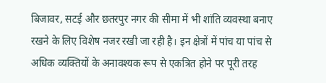बिजावर, सटई और छतरपुर नगर की सीमा में भी शांति व्यवस्था बनाए रखने के लिए विशेष नजर रखी जा रही है। इन क्षेत्रों में पांच या पांच से अधिक व्यक्तियों के अनावश्यक रूप से एकत्रित होने पर पूरी तरह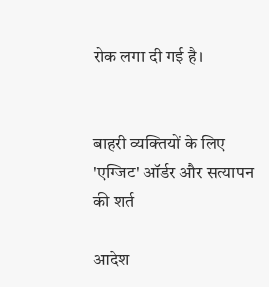रोक लगा दी गई है।


बाहरी व्यक्तियों के लिए 'एग्जिट' ऑर्डर और सत्यापन की शर्त

आदेश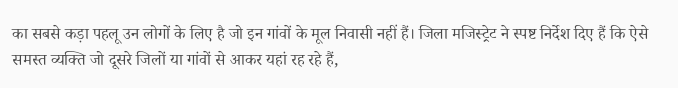का सबसे कड़ा पहलू उन लोगों के लिए है जो इन गांवों के मूल निवासी नहीं हैं। जिला मजिस्ट्रेट ने स्पष्ट निर्देश दिए हैं कि ऐसे समस्त व्यक्ति जो दूसरे जिलों या गांवों से आकर यहां रह रहे हैं,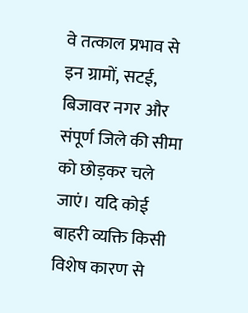वे तत्काल प्रभाव से इन ग्रामों, सटई, बिजावर नगर और संपूर्ण जिले की सीमा को छोड़कर चले जाएं। यदि कोई बाहरी व्यक्ति किसी विशेष कारण से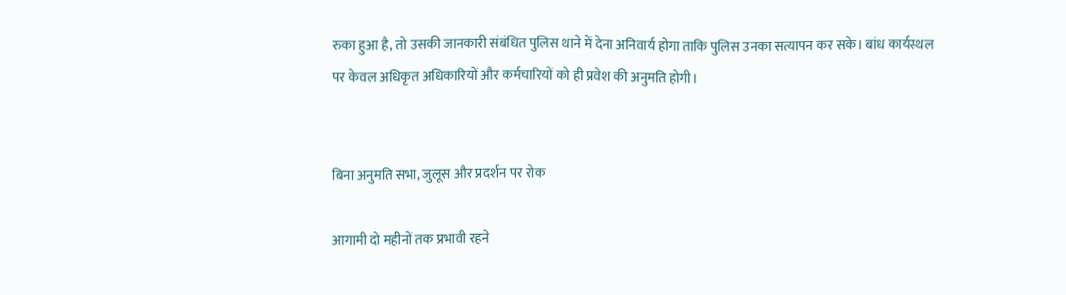रुका हुआ है, तो उसकी जानकारी संबंधित पुलिस थाने में देना अनिवार्य होगा ताकि पुलिस उनका सत्यापन कर सके। बांध कार्यस्थल पर केवल अधिकृत अधिकारियों और कर्मचारियों को ही प्रवेश की अनुमति होगी।


बिना अनुमति सभा, जुलूस और प्रदर्शन पर रोक

आगामी दो महीनों तक प्रभावी रहने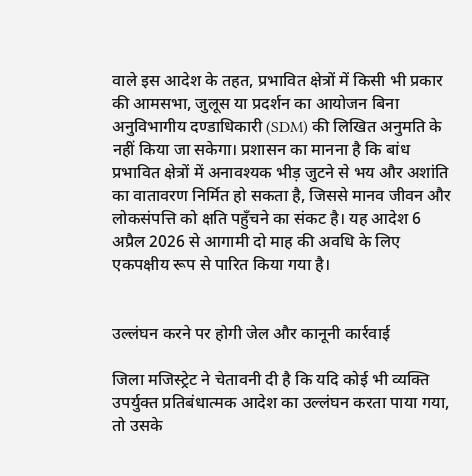वाले इस आदेश के तहत, प्रभावित क्षेत्रों में किसी भी प्रकार की आमसभा, जुलूस या प्रदर्शन का आयोजन बिना अनुविभागीय दण्डाधिकारी (SDM) की लिखित अनुमति के नहीं किया जा सकेगा। प्रशासन का मानना है कि बांध प्रभावित क्षेत्रों में अनावश्यक भीड़ जुटने से भय और अशांति का वातावरण निर्मित हो सकता है, जिससे मानव जीवन और लोकसंपत्ति को क्षति पहुँचने का संकट है। यह आदेश 6 अप्रैल 2026 से आगामी दो माह की अवधि के लिए एकपक्षीय रूप से पारित किया गया है।


उल्लंघन करने पर होगी जेल और कानूनी कार्रवाई

जिला मजिस्ट्रेट ने चेतावनी दी है कि यदि कोई भी व्यक्ति उपर्युक्त प्रतिबंधात्मक आदेश का उल्लंघन करता पाया गया, तो उसके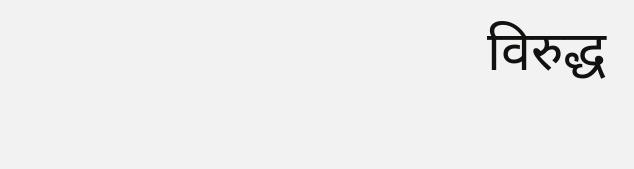विरुद्ध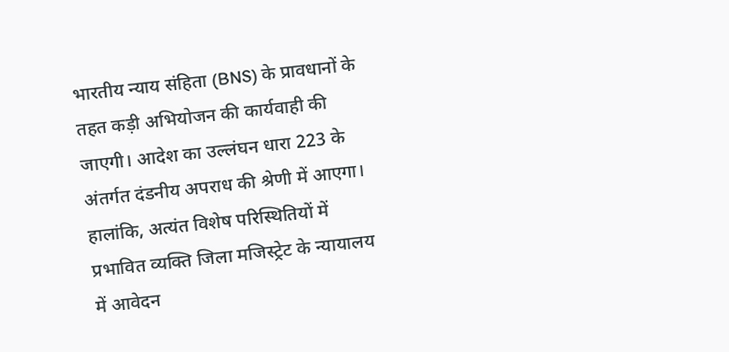भारतीय न्याय संहिता (BNS) के प्रावधानों के तहत कड़ी अभियोजन की कार्यवाही की जाएगी। आदेश का उल्लंघन धारा 223 के अंतर्गत दंडनीय अपराध की श्रेणी में आएगा। हालांकि, अत्यंत विशेष परिस्थितियों में प्रभावित व्यक्ति जिला मजिस्ट्रेट के न्यायालय में आवेदन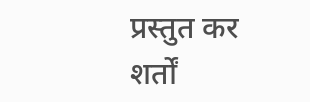प्रस्तुत कर शर्तों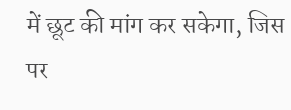में छूट की मांग कर सकेगा, जिस पर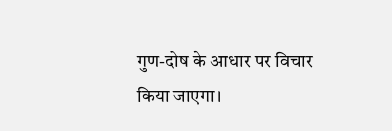गुण-दोष के आधार पर विचार किया जाएगा।